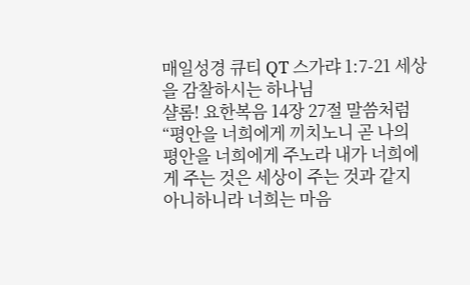매일성경 큐티 QT 스가랴 1:7-21 세상을 감찰하시는 하나님
샬롬! 요한복음 14장 27절 말씀처럼 “평안을 너희에게 끼치노니 곧 나의 평안을 너희에게 주노라 내가 너희에게 주는 것은 세상이 주는 것과 같지 아니하니라 너희는 마음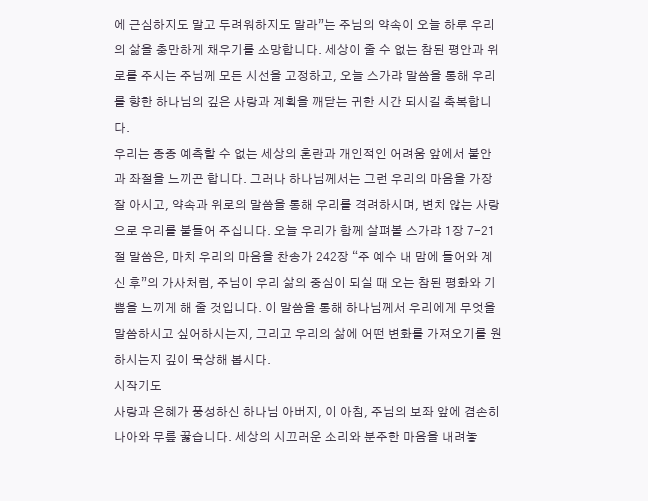에 근심하지도 말고 두려워하지도 말라”는 주님의 약속이 오늘 하루 우리의 삶을 충만하게 채우기를 소망합니다. 세상이 줄 수 없는 참된 평안과 위로를 주시는 주님께 모든 시선을 고정하고, 오늘 스가랴 말씀을 통해 우리를 향한 하나님의 깊은 사랑과 계획을 깨닫는 귀한 시간 되시길 축복합니다.
우리는 종종 예측할 수 없는 세상의 혼란과 개인적인 어려움 앞에서 불안과 좌절을 느끼곤 합니다. 그러나 하나님께서는 그런 우리의 마음을 가장 잘 아시고, 약속과 위로의 말씀을 통해 우리를 격려하시며, 변치 않는 사랑으로 우리를 붙들어 주십니다. 오늘 우리가 함께 살펴볼 스가랴 1장 7-21절 말씀은, 마치 우리의 마음을 찬송가 242장 “주 예수 내 맘에 들어와 계신 후”의 가사처럼, 주님이 우리 삶의 중심이 되실 때 오는 참된 평화와 기쁨을 느끼게 해 줄 것입니다. 이 말씀을 통해 하나님께서 우리에게 무엇을 말씀하시고 싶어하시는지, 그리고 우리의 삶에 어떤 변화를 가져오기를 원하시는지 깊이 묵상해 봅시다.
시작기도
사랑과 은혜가 풍성하신 하나님 아버지, 이 아침, 주님의 보좌 앞에 겸손히 나아와 무릎 꿇습니다. 세상의 시끄러운 소리와 분주한 마음을 내려놓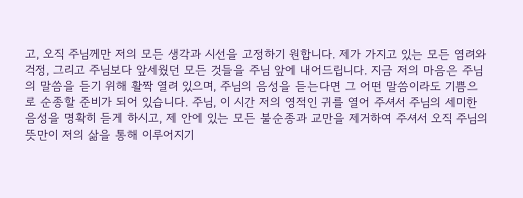고, 오직 주님께만 저의 모든 생각과 시선을 고정하기 원합니다. 제가 가지고 있는 모든 염려와 걱정, 그리고 주님보다 앞세웠던 모든 것들을 주님 앞에 내어드립니다. 지금 저의 마음은 주님의 말씀을 듣기 위해 활짝 열려 있으며, 주님의 음성을 듣는다면 그 어떤 말씀이라도 기쁨으로 순종할 준비가 되어 있습니다. 주님, 이 시간 저의 영적인 귀를 열어 주셔서 주님의 세미한 음성을 명확히 듣게 하시고, 제 안에 있는 모든 불순종과 교만을 제거하여 주셔서 오직 주님의 뜻만이 저의 삶을 통해 이루어지기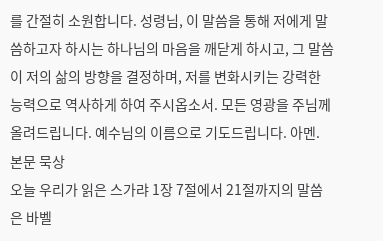를 간절히 소원합니다. 성령님, 이 말씀을 통해 저에게 말씀하고자 하시는 하나님의 마음을 깨닫게 하시고, 그 말씀이 저의 삶의 방향을 결정하며, 저를 변화시키는 강력한 능력으로 역사하게 하여 주시옵소서. 모든 영광을 주님께 올려드립니다. 예수님의 이름으로 기도드립니다. 아멘.
본문 묵상
오늘 우리가 읽은 스가랴 1장 7절에서 21절까지의 말씀은 바벨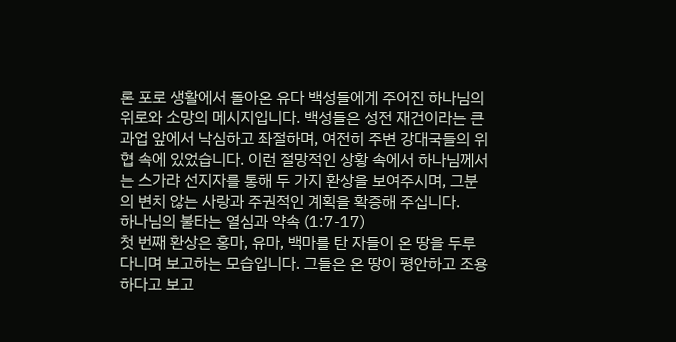론 포로 생활에서 돌아온 유다 백성들에게 주어진 하나님의 위로와 소망의 메시지입니다. 백성들은 성전 재건이라는 큰 과업 앞에서 낙심하고 좌절하며, 여전히 주변 강대국들의 위협 속에 있었습니다. 이런 절망적인 상황 속에서 하나님께서는 스가랴 선지자를 통해 두 가지 환상을 보여주시며, 그분의 변치 않는 사랑과 주권적인 계획을 확증해 주십니다.
하나님의 불타는 열심과 약속 (1:7-17)
첫 번째 환상은 홍마, 유마, 백마를 탄 자들이 온 땅을 두루 다니며 보고하는 모습입니다. 그들은 온 땅이 평안하고 조용하다고 보고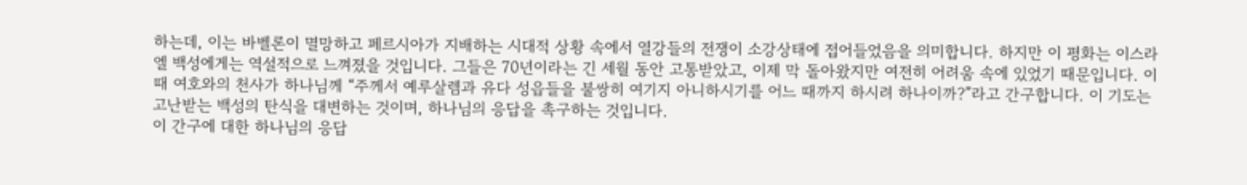하는데, 이는 바벨론이 멸망하고 페르시아가 지배하는 시대적 상황 속에서 열강들의 전쟁이 소강상태에 접어들었음을 의미합니다. 하지만 이 평화는 이스라엘 백성에게는 역설적으로 느껴졌을 것입니다. 그들은 70년이라는 긴 세월 동안 고통받았고, 이제 막 돌아왔지만 여전히 어려움 속에 있었기 때문입니다. 이때 여호와의 천사가 하나님께 “주께서 예루살렘과 유다 성읍들을 불쌍히 여기지 아니하시기를 어느 때까지 하시려 하나이까?”라고 간구합니다. 이 기도는 고난받는 백성의 탄식을 대변하는 것이며, 하나님의 응답을 촉구하는 것입니다.
이 간구에 대한 하나님의 응답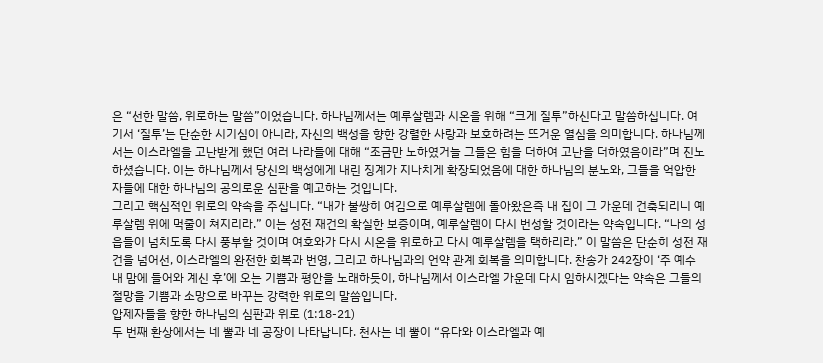은 “선한 말씀, 위로하는 말씀”이었습니다. 하나님께서는 예루살렘과 시온을 위해 “크게 질투”하신다고 말씀하십니다. 여기서 ‘질투’는 단순한 시기심이 아니라, 자신의 백성을 향한 강렬한 사랑과 보호하려는 뜨거운 열심을 의미합니다. 하나님께서는 이스라엘을 고난받게 했던 여러 나라들에 대해 “조금만 노하였거늘 그들은 힘을 더하여 고난을 더하였음이라”며 진노하셨습니다. 이는 하나님께서 당신의 백성에게 내린 징계가 지나치게 확장되었음에 대한 하나님의 분노와, 그들을 억압한 자들에 대한 하나님의 공의로운 심판을 예고하는 것입니다.
그리고 핵심적인 위로의 약속을 주십니다. “내가 불쌍히 여김으로 예루살렘에 돌아왔은즉 내 집이 그 가운데 건축되리니 예루살렘 위에 먹줄이 쳐지리라.” 이는 성전 재건의 확실한 보증이며, 예루살렘이 다시 번성할 것이라는 약속입니다. “나의 성읍들이 넘치도록 다시 풍부할 것이며 여호와가 다시 시온을 위로하고 다시 예루살렘을 택하리라.” 이 말씀은 단순히 성전 재건을 넘어선, 이스라엘의 완전한 회복과 번영, 그리고 하나님과의 언약 관계 회복을 의미합니다. 찬송가 242장이 ‘주 예수 내 맘에 들어와 계신 후’에 오는 기쁨과 평안을 노래하듯이, 하나님께서 이스라엘 가운데 다시 임하시겠다는 약속은 그들의 절망을 기쁨과 소망으로 바꾸는 강력한 위로의 말씀입니다.
압제자들을 향한 하나님의 심판과 위로 (1:18-21)
두 번째 환상에서는 네 뿔과 네 공장이 나타납니다. 천사는 네 뿔이 “유다와 이스라엘과 예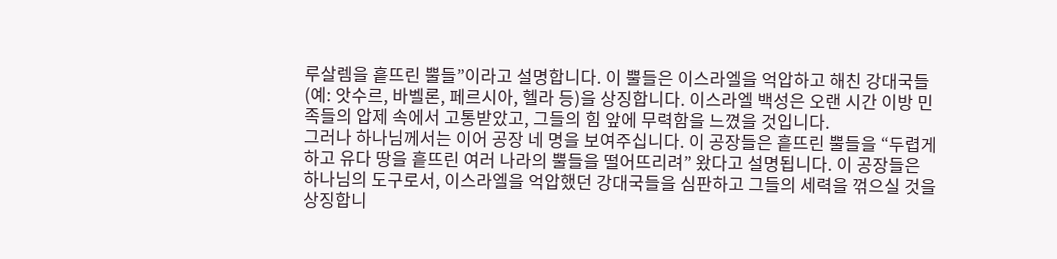루살렘을 흩뜨린 뿔들”이라고 설명합니다. 이 뿔들은 이스라엘을 억압하고 해친 강대국들(예: 앗수르, 바벨론, 페르시아, 헬라 등)을 상징합니다. 이스라엘 백성은 오랜 시간 이방 민족들의 압제 속에서 고통받았고, 그들의 힘 앞에 무력함을 느꼈을 것입니다.
그러나 하나님께서는 이어 공장 네 명을 보여주십니다. 이 공장들은 흩뜨린 뿔들을 “두렵게 하고 유다 땅을 흩뜨린 여러 나라의 뿔들을 떨어뜨리려” 왔다고 설명됩니다. 이 공장들은 하나님의 도구로서, 이스라엘을 억압했던 강대국들을 심판하고 그들의 세력을 꺾으실 것을 상징합니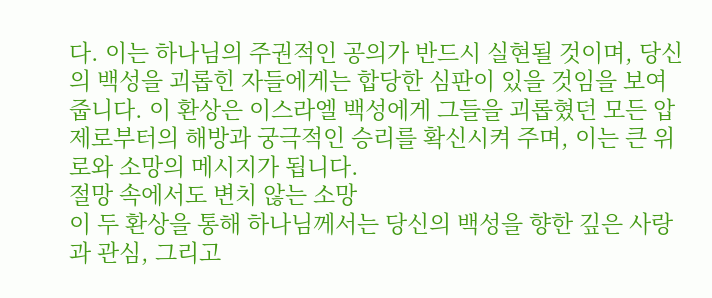다. 이는 하나님의 주권적인 공의가 반드시 실현될 것이며, 당신의 백성을 괴롭힌 자들에게는 합당한 심판이 있을 것임을 보여줍니다. 이 환상은 이스라엘 백성에게 그들을 괴롭혔던 모든 압제로부터의 해방과 궁극적인 승리를 확신시켜 주며, 이는 큰 위로와 소망의 메시지가 됩니다.
절망 속에서도 변치 않는 소망
이 두 환상을 통해 하나님께서는 당신의 백성을 향한 깊은 사랑과 관심, 그리고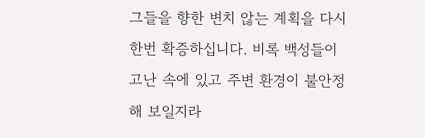그들을 향한 변치 않는 계획을 다시 한번 확증하십니다. 비록 백성들이 고난 속에 있고 주변 환경이 불안정해 보일지라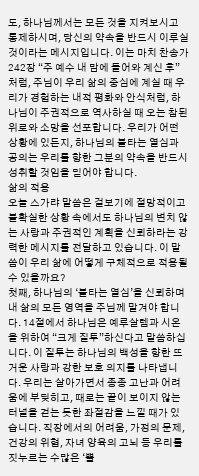도, 하나님께서는 모든 것을 지켜보시고 통제하시며, 당신의 약속을 반드시 이루실 것이라는 메시지입니다. 이는 마치 찬송가 242장 “주 예수 내 맘에 들어와 계신 후”처럼, 주님이 우리 삶의 중심에 계실 때 우리가 경험하는 내적 평화와 안식처럼, 하나님이 주권적으로 역사하실 때 오는 참된 위로와 소망을 선포합니다. 우리가 어떤 상황에 있든지, 하나님의 불타는 열심과 공의는 우리를 향한 그분의 약속을 반드시 성취할 것임을 믿어야 합니다.
삶의 적용
오늘 스가랴 말씀은 겉보기에 절망적이고 불확실한 상황 속에서도 하나님의 변치 않는 사랑과 주권적인 계획을 신뢰하라는 강력한 메시지를 전달하고 있습니다. 이 말씀이 우리 삶에 어떻게 구체적으로 적용될 수 있을까요?
첫째, 하나님의 ‘불타는 열심’을 신뢰하며 내 삶의 모든 영역을 주님께 맡겨야 합니다. 14절에서 하나님은 예루살렘과 시온을 위하여 “크게 질투”하신다고 말씀하십니다. 이 질투는 하나님의 백성을 향한 뜨거운 사랑과 강한 보호 의지를 나타냅니다. 우리는 살아가면서 종종 고난과 어려움에 부딪히고, 때로는 끝이 보이지 않는 터널을 걷는 듯한 좌절감을 느낄 때가 있습니다. 직장에서의 어려움, 가정의 문제, 건강의 위협, 자녀 양육의 고뇌 등 우리를 짓누르는 수많은 ‘뿔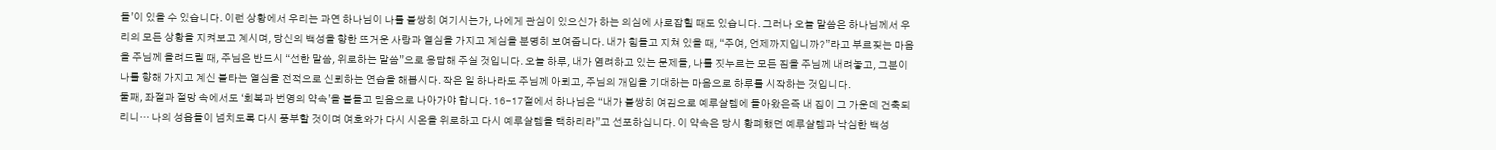들’이 있을 수 있습니다. 이런 상황에서 우리는 과연 하나님이 나를 불쌍히 여기시는가, 나에게 관심이 있으신가 하는 의심에 사로잡힐 때도 있습니다. 그러나 오늘 말씀은 하나님께서 우리의 모든 상황을 지켜보고 계시며, 당신의 백성을 향한 뜨거운 사랑과 열심을 가지고 계심을 분명히 보여줍니다. 내가 힘들고 지쳐 있을 때, “주여, 언제까지입니까?”라고 부르짖는 마음을 주님께 올려드릴 때, 주님은 반드시 “선한 말씀, 위로하는 말씀”으로 응답해 주실 것입니다. 오늘 하루, 내가 염려하고 있는 문제들, 나를 짓누르는 모든 짐을 주님께 내려놓고, 그분이 나를 향해 가지고 계신 불타는 열심을 전적으로 신뢰하는 연습을 해봅시다. 작은 일 하나라도 주님께 아뢰고, 주님의 개입을 기대하는 마음으로 하루를 시작하는 것입니다.
둘째, 좌절과 절망 속에서도 ‘회복과 번영의 약속’을 붙들고 믿음으로 나아가야 합니다. 16-17절에서 하나님은 “내가 불쌍히 여김으로 예루살렘에 돌아왔은즉 내 집이 그 가운데 건축되리니… 나의 성읍들이 넘치도록 다시 풍부할 것이며 여호와가 다시 시온을 위로하고 다시 예루살렘을 택하리라”고 선포하십니다. 이 약속은 당시 황폐했던 예루살렘과 낙심한 백성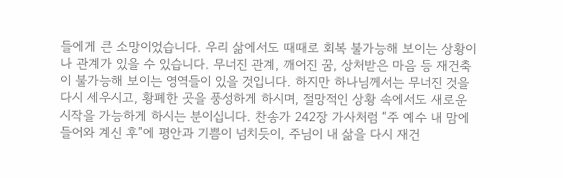들에게 큰 소망이었습니다. 우리 삶에서도 때때로 회복 불가능해 보이는 상황이나 관계가 있을 수 있습니다. 무너진 관계, 깨어진 꿈, 상처받은 마음 등 재건축이 불가능해 보이는 영역들이 있을 것입니다. 하지만 하나님께서는 무너진 것을 다시 세우시고, 황폐한 곳을 풍성하게 하시며, 절망적인 상황 속에서도 새로운 시작을 가능하게 하시는 분이십니다. 찬송가 242장 가사처럼 “주 예수 내 맘에 들어와 계신 후”에 평안과 기쁨이 넘치듯이, 주님이 내 삶을 다시 재건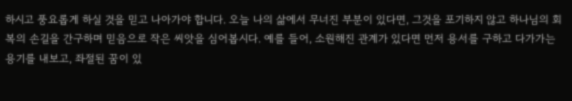하시고 풍요롭게 하실 것을 믿고 나아가야 합니다. 오늘 나의 삶에서 무너진 부분이 있다면, 그것을 포기하지 않고 하나님의 회복의 손길을 간구하며 믿음으로 작은 씨앗을 심어봅시다. 예를 들어, 소원해진 관계가 있다면 먼저 용서를 구하고 다가가는 용기를 내보고, 좌절된 꿈이 있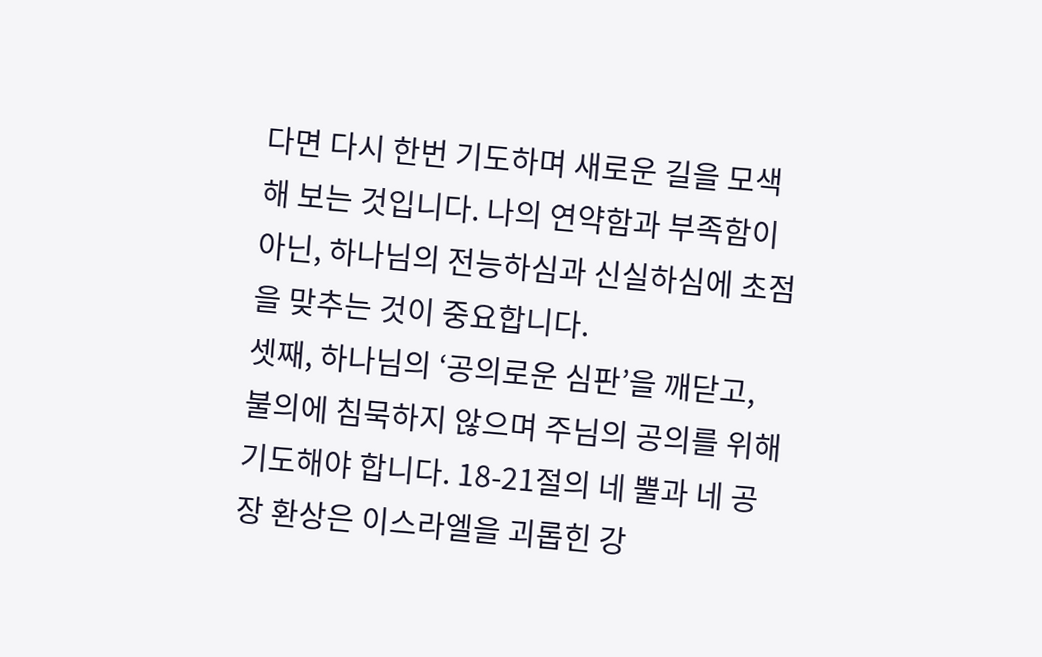다면 다시 한번 기도하며 새로운 길을 모색해 보는 것입니다. 나의 연약함과 부족함이 아닌, 하나님의 전능하심과 신실하심에 초점을 맞추는 것이 중요합니다.
셋째, 하나님의 ‘공의로운 심판’을 깨닫고, 불의에 침묵하지 않으며 주님의 공의를 위해 기도해야 합니다. 18-21절의 네 뿔과 네 공장 환상은 이스라엘을 괴롭힌 강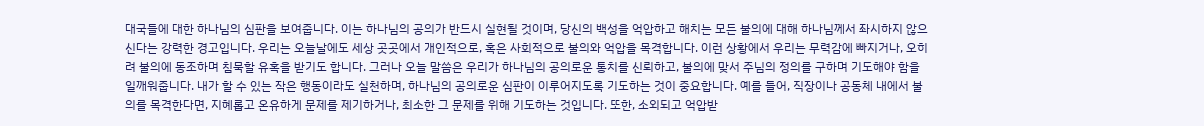대국들에 대한 하나님의 심판을 보여줍니다. 이는 하나님의 공의가 반드시 실현될 것이며, 당신의 백성을 억압하고 해치는 모든 불의에 대해 하나님께서 좌시하지 않으신다는 강력한 경고입니다. 우리는 오늘날에도 세상 곳곳에서 개인적으로, 혹은 사회적으로 불의와 억압을 목격합니다. 이런 상황에서 우리는 무력감에 빠지거나, 오히려 불의에 동조하며 침묵할 유혹을 받기도 합니다. 그러나 오늘 말씀은 우리가 하나님의 공의로운 통치를 신뢰하고, 불의에 맞서 주님의 정의를 구하며 기도해야 함을 일깨워줍니다. 내가 할 수 있는 작은 행동이라도 실천하며, 하나님의 공의로운 심판이 이루어지도록 기도하는 것이 중요합니다. 예를 들어, 직장이나 공동체 내에서 불의를 목격한다면, 지혜롭고 온유하게 문제를 제기하거나, 최소한 그 문제를 위해 기도하는 것입니다. 또한, 소외되고 억압받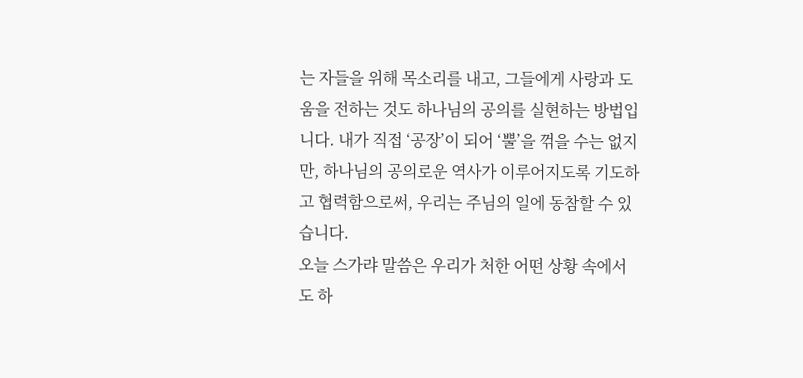는 자들을 위해 목소리를 내고, 그들에게 사랑과 도움을 전하는 것도 하나님의 공의를 실현하는 방법입니다. 내가 직접 ‘공장’이 되어 ‘뿔’을 꺾을 수는 없지만, 하나님의 공의로운 역사가 이루어지도록 기도하고 협력함으로써, 우리는 주님의 일에 동참할 수 있습니다.
오늘 스가랴 말씀은 우리가 처한 어떤 상황 속에서도 하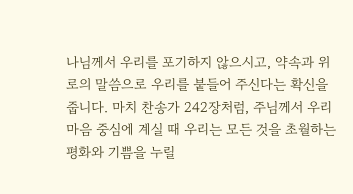나님께서 우리를 포기하지 않으시고, 약속과 위로의 말씀으로 우리를 붙들어 주신다는 확신을 줍니다. 마치 찬송가 242장처럼, 주님께서 우리 마음 중심에 계실 때 우리는 모든 것을 초월하는 평화와 기쁨을 누릴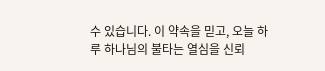수 있습니다. 이 약속을 믿고, 오늘 하루 하나님의 불타는 열심을 신뢰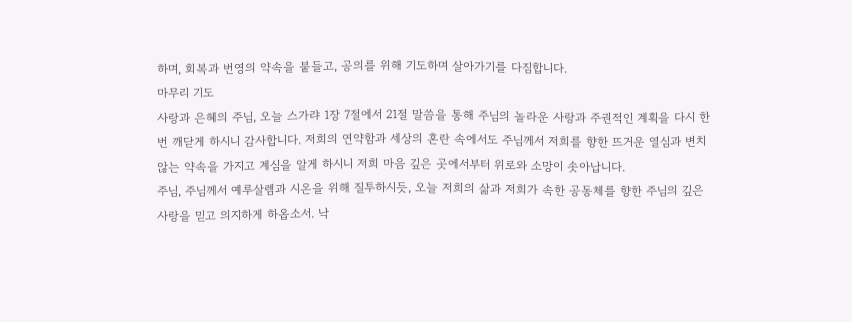하며, 회복과 번영의 약속을 붙들고, 공의를 위해 기도하며 살아가기를 다짐합니다.
마무리 기도
사랑과 은혜의 주님, 오늘 스가랴 1장 7절에서 21절 말씀을 통해 주님의 놀라운 사랑과 주권적인 계획을 다시 한번 깨닫게 하시니 감사합니다. 저희의 연약함과 세상의 혼란 속에서도 주님께서 저희를 향한 뜨거운 열심과 변치 않는 약속을 가지고 계심을 알게 하시니 저희 마음 깊은 곳에서부터 위로와 소망이 솟아납니다.
주님, 주님께서 예루살렘과 시온을 위해 질투하시듯, 오늘 저희의 삶과 저희가 속한 공동체를 향한 주님의 깊은 사랑을 믿고 의지하게 하옵소서. 낙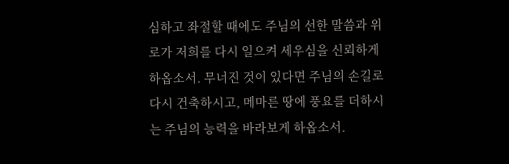심하고 좌절할 때에도 주님의 선한 말씀과 위로가 저희를 다시 일으켜 세우심을 신뢰하게 하옵소서. 무너진 것이 있다면 주님의 손길로 다시 건축하시고, 메마른 땅에 풍요를 더하시는 주님의 능력을 바라보게 하옵소서.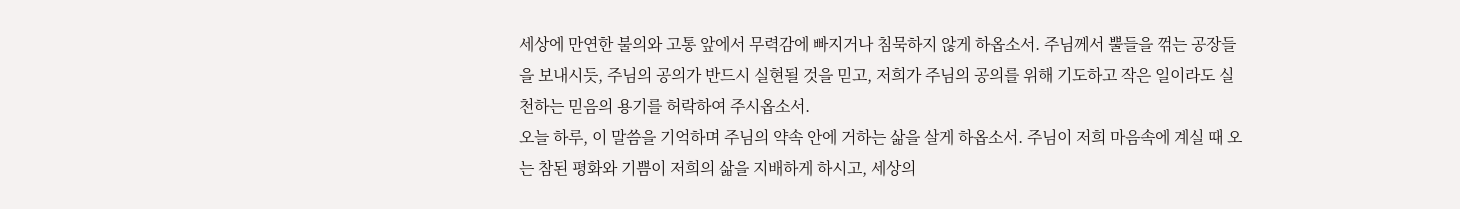세상에 만연한 불의와 고통 앞에서 무력감에 빠지거나 침묵하지 않게 하옵소서. 주님께서 뿔들을 꺾는 공장들을 보내시듯, 주님의 공의가 반드시 실현될 것을 믿고, 저희가 주님의 공의를 위해 기도하고 작은 일이라도 실천하는 믿음의 용기를 허락하여 주시옵소서.
오늘 하루, 이 말씀을 기억하며 주님의 약속 안에 거하는 삶을 살게 하옵소서. 주님이 저희 마음속에 계실 때 오는 참된 평화와 기쁨이 저희의 삶을 지배하게 하시고, 세상의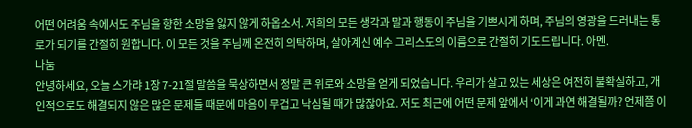어떤 어려움 속에서도 주님을 향한 소망을 잃지 않게 하옵소서. 저희의 모든 생각과 말과 행동이 주님을 기쁘시게 하며, 주님의 영광을 드러내는 통로가 되기를 간절히 원합니다. 이 모든 것을 주님께 온전히 의탁하며, 살아계신 예수 그리스도의 이름으로 간절히 기도드립니다. 아멘.
나눔
안녕하세요, 오늘 스가랴 1장 7-21절 말씀을 묵상하면서 정말 큰 위로와 소망을 얻게 되었습니다. 우리가 살고 있는 세상은 여전히 불확실하고, 개인적으로도 해결되지 않은 많은 문제들 때문에 마음이 무겁고 낙심될 때가 많잖아요. 저도 최근에 어떤 문제 앞에서 ‘이게 과연 해결될까? 언제쯤 이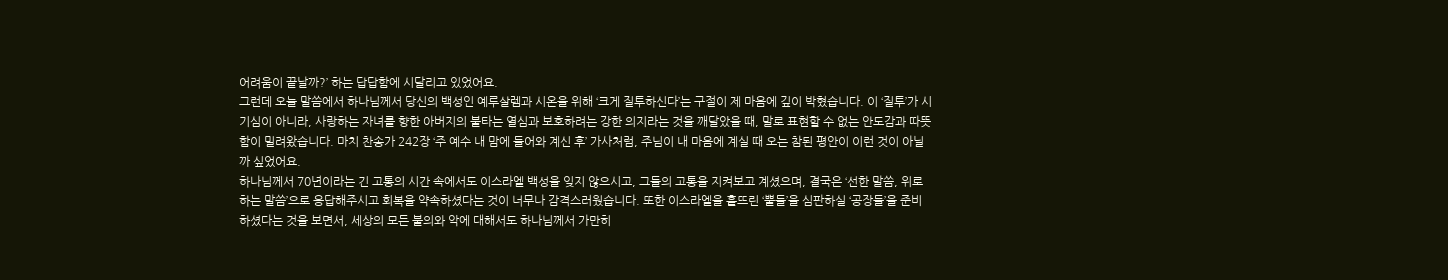어려움이 끝날까?’ 하는 답답함에 시달리고 있었어요.
그런데 오늘 말씀에서 하나님께서 당신의 백성인 예루살렘과 시온을 위해 ‘크게 질투하신다’는 구절이 제 마음에 깊이 박혔습니다. 이 ‘질투’가 시기심이 아니라, 사랑하는 자녀를 향한 아버지의 불타는 열심과 보호하려는 강한 의지라는 것을 깨달았을 때, 말로 표현할 수 없는 안도감과 따뜻함이 밀려왔습니다. 마치 찬송가 242장 ‘주 예수 내 맘에 들어와 계신 후’ 가사처럼, 주님이 내 마음에 계실 때 오는 참된 평안이 이런 것이 아닐까 싶었어요.
하나님께서 70년이라는 긴 고통의 시간 속에서도 이스라엘 백성을 잊지 않으시고, 그들의 고통을 지켜보고 계셨으며, 결국은 ‘선한 말씀, 위로하는 말씀’으로 응답해주시고 회복을 약속하셨다는 것이 너무나 감격스러웠습니다. 또한 이스라엘을 흩뜨린 ‘뿔들’을 심판하실 ‘공장들’을 준비하셨다는 것을 보면서, 세상의 모든 불의와 악에 대해서도 하나님께서 가만히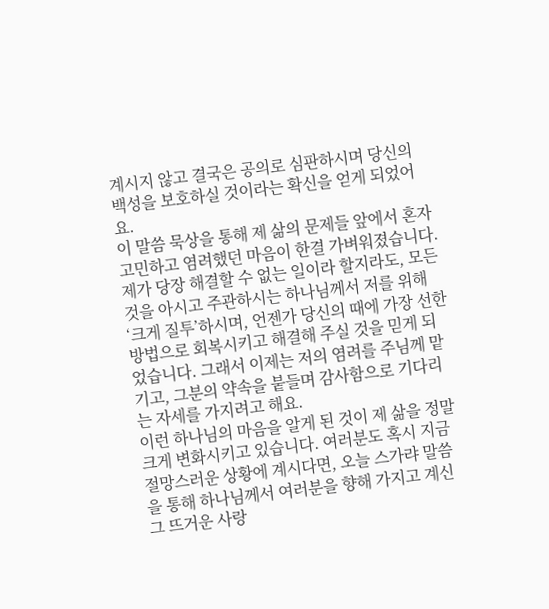계시지 않고 결국은 공의로 심판하시며 당신의 백성을 보호하실 것이라는 확신을 얻게 되었어요.
이 말씀 묵상을 통해 제 삶의 문제들 앞에서 혼자 고민하고 염려했던 마음이 한결 가벼워졌습니다. 제가 당장 해결할 수 없는 일이라 할지라도, 모든 것을 아시고 주관하시는 하나님께서 저를 위해 ‘크게 질투’하시며, 언젠가 당신의 때에 가장 선한 방법으로 회복시키고 해결해 주실 것을 믿게 되었습니다. 그래서 이제는 저의 염려를 주님께 맡기고, 그분의 약속을 붙들며 감사함으로 기다리는 자세를 가지려고 해요.
이런 하나님의 마음을 알게 된 것이 제 삶을 정말 크게 변화시키고 있습니다. 여러분도 혹시 지금 절망스러운 상황에 계시다면, 오늘 스가랴 말씀을 통해 하나님께서 여러분을 향해 가지고 계신 그 뜨거운 사랑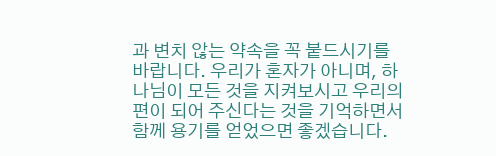과 변치 않는 약속을 꼭 붙드시기를 바랍니다. 우리가 혼자가 아니며, 하나님이 모든 것을 지켜보시고 우리의 편이 되어 주신다는 것을 기억하면서 함께 용기를 얻었으면 좋겠습니다.